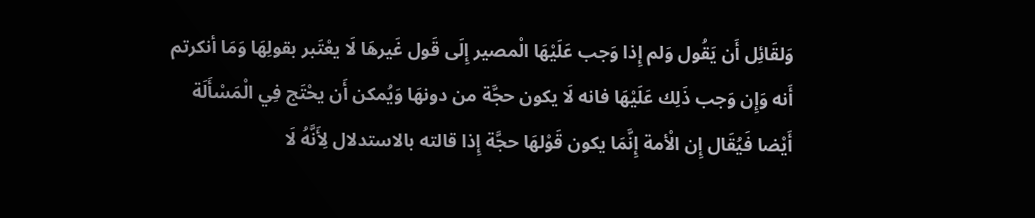وَلقَائِل أَن يَقُول وَلم إِذا وَجب عَلَيْهَا الْمصير إِلَى قَول غَيرهَا لَا يعْتَبر بقولِهَا وَمَا أنكرتم أَنه وَإِن وَجب ذَلِك عَلَيْهَا فانه لَا يكون حجَّة من دونهَا وَيُمكن أَن يحْتَج فِي الْمَسْأَلَة أَيْضا فَيُقَال إِن الْأمة إِنَّمَا يكون قَوْلهَا حجَّة إِذا قالته بالاستدلال لِأَنَّهُ لَا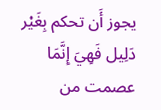يجوز أَن تحكم بِغَيْر دَلِيل فَهِيَ إِنَّمَا عصمت من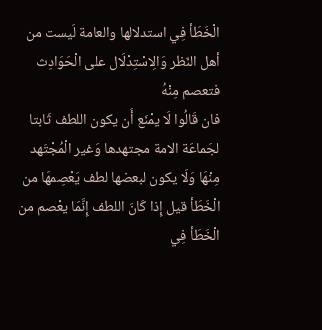الْخَطَأ فِي استدلالها والعامة لَيست من أهل النّظر وَالِاسْتِدْلَال على الْحَوَادِث فتعصم مِنْهُ
فان قَالُوا لَا يمْنَع أَن يكون اللطف ثَابتا لجَماعَة الامة مجتهدها وَغير الْمُجْتَهد مِنْهَا وَلَا يكون لبعضها لطف يَعْصِمهَا من الْخَطَأ قيل إِذا كَانَ اللطف إِنَّمَا يعْصم من الْخَطَأ فِي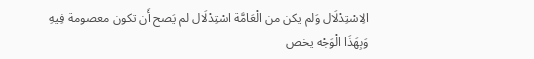الِاسْتِدْلَال وَلم يكن من الْعَامَّة اسْتِدْلَال لم يَصح أَن تكون معصومة فِيهِ وَبِهَذَا الْوَجْه يخص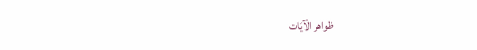ظواهر الْآيَات